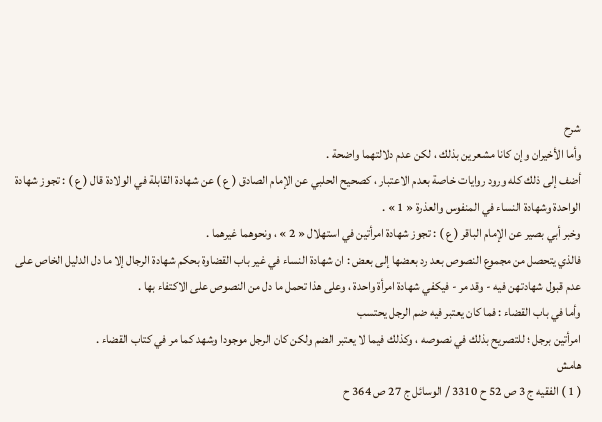شرح
وأما الأخيران وإن كانا مشعرين بذلك ، لكن عدم دلالتهما واضحة .
أضف إلى ذلك كله ورود روايات خاصة بعدم الاعتبار ، كصحيح الحلبي عن الإمام الصادق ( ع ) عن شهادة القابلة في الولادة قال ( ع ) : تجوز شهادة الواحدة وشهادة النساء في المنفوس والعذرة « 1 » .
وخبر أبي بصير عن الإمام الباقر ( ع ) : تجوز شهادة امرأتين في استهلال « 2 » ، ونحوهما غيرهما .
فالذي يتحصل من مجموع النصوص بعد رد بعضها إلى بعض : ان شهادة النساء في غير باب القضاوة بحكم شهادة الرجال إلا ما دل الدليل الخاص على عدم قبول شهادتهن فيه - وقد مر - فيكفي شهادة امرأة واحدة ، وعلى هذا تحمل ما دل من النصوص على الاكتفاء بها .
وأما في باب القضاء : فما كان يعتبر فيه ضم الرجل يحتسب
امرأتين برجل ؛ للتصريح بذلك في نصوصه ، وكذلك فيما لا يعتبر الضم ولكن كان الرجل موجودا وشهد كما مر في كتاب القضاء .
هامش
( 1 ) الفقيه ج 3 ص 52 ح 3310 / الوسائل ج 27 ص 364 ح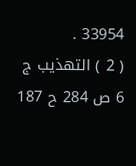33954 .
( 2 ) التهذيب ج 6 ص 284 ح 187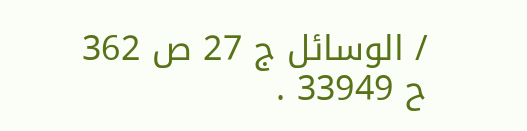/ الوسائل ج 27 ص 362 ح 33949 .